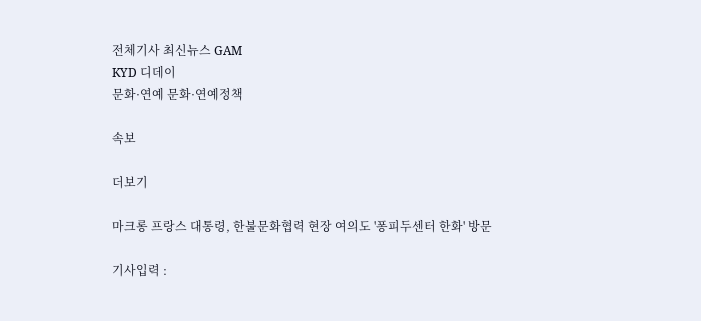전체기사 최신뉴스 GAM
KYD 디데이
문화·연예 문화·연예정책

속보

더보기

마크롱 프랑스 대통령, 한불문화협력 현장 여의도 '퐁피두센터 한화' 방문

기사입력 :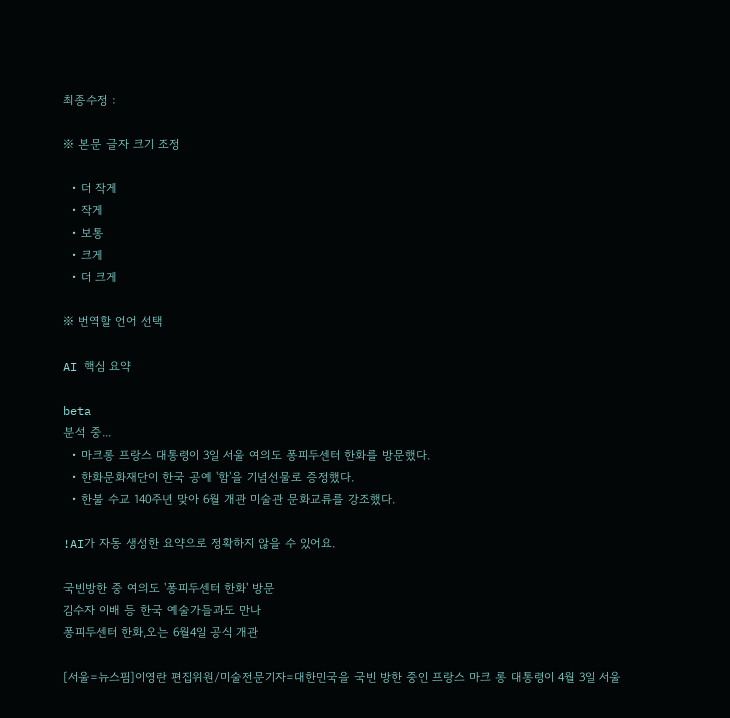최종수정 :

※ 본문 글자 크기 조정

  • 더 작게
  • 작게
  • 보통
  • 크게
  • 더 크게

※ 번역할 언어 선택

AI 핵심 요약

beta
분석 중...
  • 마크롱 프랑스 대통령이 3일 서울 여의도 퐁피두센터 한화를 방문했다.
  • 한화문화재단이 한국 공예 '함'을 기념선물로 증정했다.
  • 한불 수교 140주년 맞아 6월 개관 미술관 문화교류를 강조했다.

!AI가 자동 생성한 요약으로 정확하지 않을 수 있어요.

국빈방한 중 여의도 '퐁피두센터 한화' 방문
김수자 이배 등 한국 예술가들과도 만나
퐁피두센터 한화,오는 6월4일 공식 개관

[서울=뉴스핌]이영란 편집위원/미술전문기자=대한민국을 국빈 방한 중인 프랑스 마크 롱 대통령이 4월 3일 서울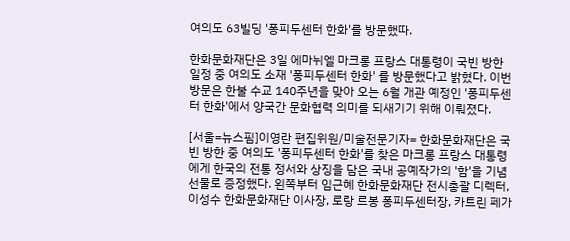여의도 63빌딩 '퐁피두센터 한화'를 방문했따.

한화문화재단은 3일 에마뉘엘 마크롱 프랑스 대통령이 국빈 방한 일정 중 여의도 소재 '퐁피두센터 한화' 를 방문했다고 밝혔다. 이번 방문은 한불 수교 140주년을 맞아 오는 6월 개관 예정인 '퐁피두센터 한화'에서 양국간 문화협력 의미를 되새기기 위해 이뤄졌다.

[서울=뉴스핌]이영란 편집위원/미술전문기자= 한화문화재단은 국빈 방한 중 여의도 '퐁피두센터 한화'를 찾은 마크롱 프랑스 대통령에게 한국의 전통 정서와 상징을 담은 국내 공예작가의 '함'을 기념선물로 증정했다. 왼쪽부터 임근혜 한화문화재단 전시총괄 디렉터, 이성수 한화문화재단 이사장, 로랑 르봉 퐁피두센터장, 카트린 페가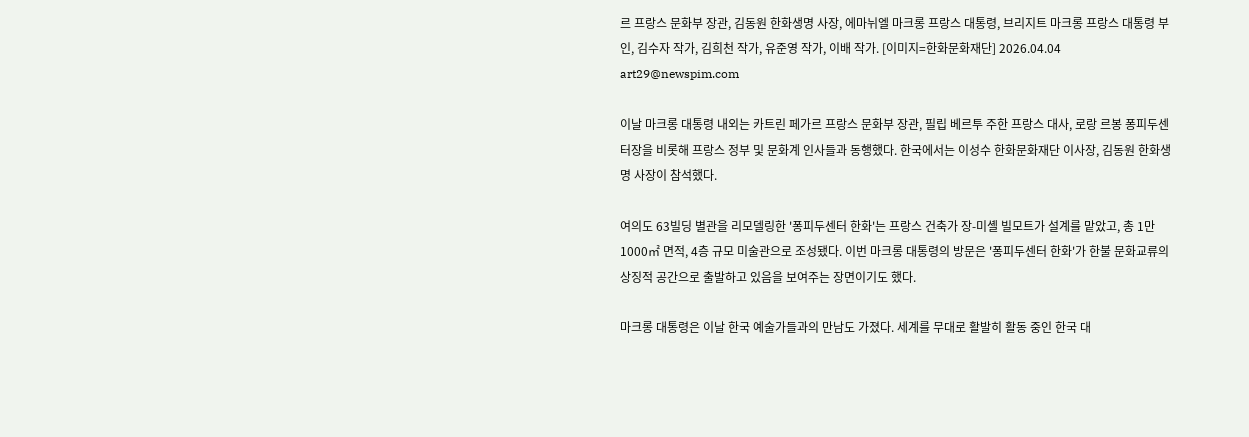르 프랑스 문화부 장관, 김동원 한화생명 사장, 에마뉘엘 마크롱 프랑스 대통령, 브리지트 마크롱 프랑스 대통령 부인, 김수자 작가, 김희천 작가, 유준영 작가, 이배 작가. [이미지=한화문화재단] 2026.04.04 art29@newspim.com

이날 마크롱 대통령 내외는 카트린 페가르 프랑스 문화부 장관, 필립 베르투 주한 프랑스 대사, 로랑 르봉 퐁피두센터장을 비롯해 프랑스 정부 및 문화계 인사들과 동행했다. 한국에서는 이성수 한화문화재단 이사장, 김동원 한화생명 사장이 참석했다.

여의도 63빌딩 별관을 리모델링한 '퐁피두센터 한화'는 프랑스 건축가 장-미셸 빌모트가 설계를 맡았고, 총 1만1000㎡ 면적, 4층 규모 미술관으로 조성됐다. 이번 마크롱 대통령의 방문은 '퐁피두센터 한화'가 한불 문화교류의 상징적 공간으로 출발하고 있음을 보여주는 장면이기도 했다.

마크롱 대통령은 이날 한국 예술가들과의 만남도 가졌다. 세계를 무대로 활발히 활동 중인 한국 대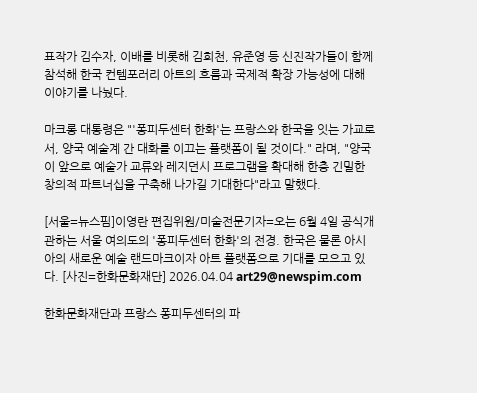표작가 김수자, 이배를 비롯해 김희천, 유준영 등 신진작가들이 함께 참석해 한국 컨템포러리 아트의 흐름과 국제적 확장 가능성에 대해 이야기를 나눴다.

마크롱 대통령은 "'퐁피두센터 한화'는 프랑스와 한국을 잇는 가교로서, 양국 예술계 간 대화를 이끄는 플랫폼이 될 것이다." 라며, "양국이 앞으로 예술가 교류와 레지던시 프로그램을 확대해 한층 긴밀한 창의적 파트너십을 구축해 나가길 기대한다"라고 말했다.

[서울=뉴스핌]이영란 편집위원/미술전문기자=오는 6월 4일 공식개관하는 서울 여의도의 '퐁피두센터 한화'의 전경. 한국은 물론 아시아의 새로운 예술 랜드마크이자 아트 플랫폼으로 기대를 모으고 있다. [사진=한화문화재단] 2026.04.04 art29@newspim.com

한화문화재단과 프랑스 퐁피두센터의 파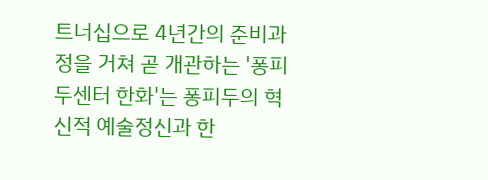트너십으로 4년간의 준비과정을 거쳐 곧 개관하는 '퐁피두센터 한화'는 퐁피두의 혁신적 예술정신과 한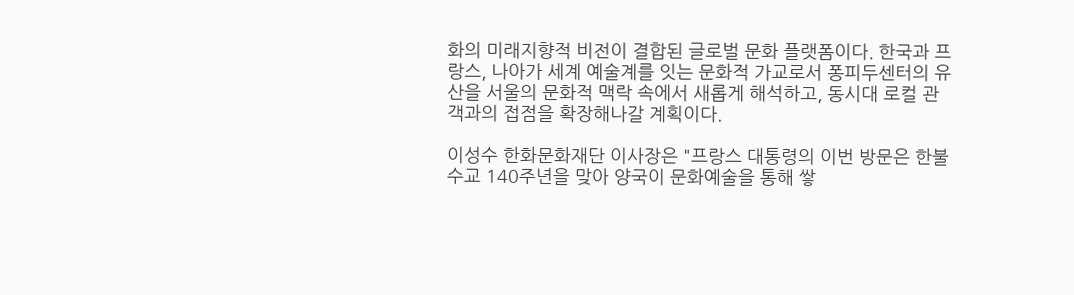화의 미래지향적 비전이 결합된 글로벌 문화 플랫폼이다. 한국과 프랑스, 나아가 세계 예술계를 잇는 문화적 가교로서 퐁피두센터의 유산을 서울의 문화적 맥락 속에서 새롭게 해석하고, 동시대 로컬 관객과의 접점을 확장해나갈 계획이다.

이성수 한화문화재단 이사장은 "프랑스 대통령의 이번 방문은 한불 수교 140주년을 맞아 양국이 문화예술을 통해 쌓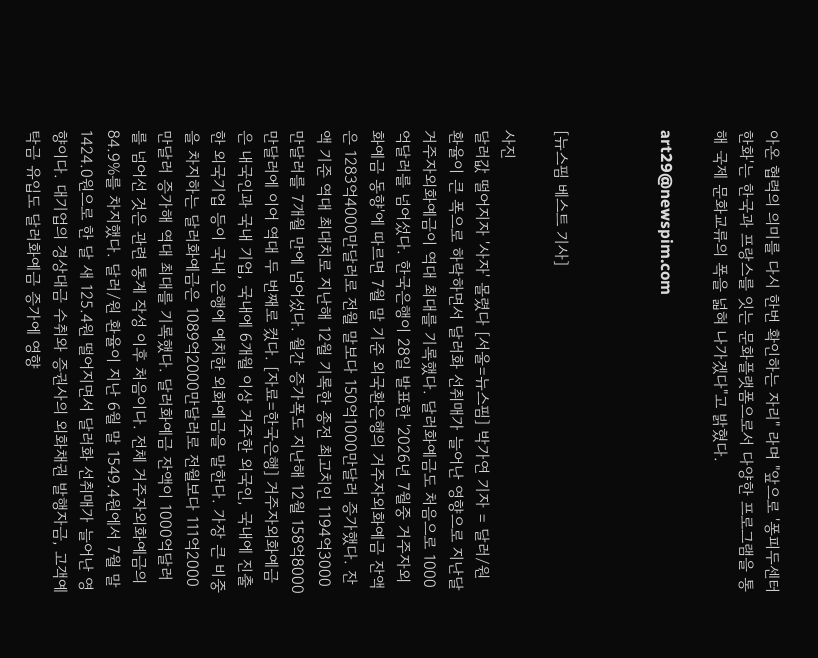아온 협력의 의미를 다시 한번 확인하는 자리" 라며 "앞으로 '퐁피두센터 한화'는 한국과 프랑스를 잇는 문화플랫폼으로서 다양한 프로그램을 통해 국제 문화교류의 폭을 넓혀 나가겠다"고 밝혔다.

art29@newspim.com



[뉴스핌 베스트 기사]

사진
달러값 떨어지자 '사자' 몰렸다 [서울=뉴스핌] 박가연 기자 = 달러/원 환율이 큰 폭으로 하락하면서 달러화 선취매가 늘어난 영향으로 지난달 거주자외화예금이 역대 최대를 기록했다. 달러화예금도 처음으로 1000억달러를 넘어섰다. 한국은행이 28일 발표한 '2026년 7월중 거주자외화예금 동향'에 따르면 7월 말 기준 외국환은행의 거주자외화예금 잔액은 1283억4000만달러로 전월 말보다 150억1000만달러 증가했다. 잔액 기준 역대 최대치로 지난해 12월 기록한 종전 최고치인 1194억3000만달러를 7개월 만에 넘어섰다. 월간 증가폭도 지난해 12월 158억8000만달러에 이어 역대 두 번째로 컸다. [자료=한국은행] 거주자외화예금은 내국인과 국내 기업, 국내에 6개월 이상 거주한 외국인, 국내에 진출한 외국기업 등이 국내 은행에 예치한 외화예금을 말한다. 가장 큰 비중을 차지하는 달러화예금은 1089억2000만달러로 전월보다 111억2000만달러 증가해 역대 최대를 기록했다. 달러화예금 잔액이 1000억달러를 넘어선 것은 관련 통계 작성 이후 처음이다. 전체 거주자외화예금의 84.9%를 차지했다. 달러/원 환율이 지난 6월 말 1549.4원에서 7월 말 1424.0원으로 한 달 새 125.4원 떨어지면서 달러화 선취매가 늘어난 영향이다. 대기업의 경상대금 수취와 증권사의 외화채권 발행자금, 고객예탁금 유입도 달러화예금 증가에 영향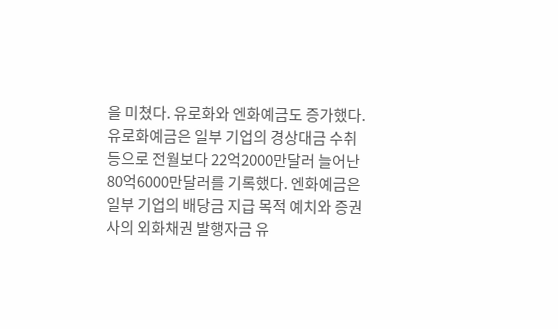을 미쳤다. 유로화와 엔화예금도 증가했다. 유로화예금은 일부 기업의 경상대금 수취 등으로 전월보다 22억2000만달러 늘어난 80억6000만달러를 기록했다. 엔화예금은 일부 기업의 배당금 지급 목적 예치와 증권사의 외화채권 발행자금 유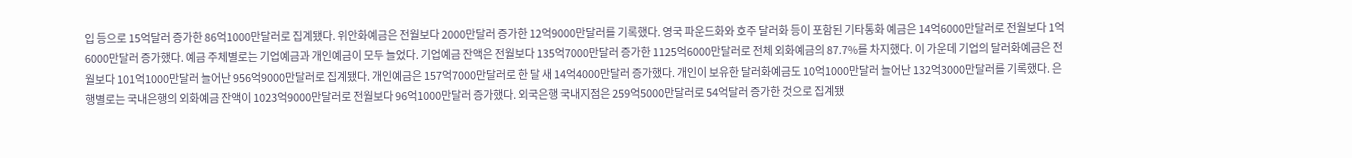입 등으로 15억달러 증가한 86억1000만달러로 집계됐다. 위안화예금은 전월보다 2000만달러 증가한 12억9000만달러를 기록했다. 영국 파운드화와 호주 달러화 등이 포함된 기타통화 예금은 14억6000만달러로 전월보다 1억6000만달러 증가했다. 예금 주체별로는 기업예금과 개인예금이 모두 늘었다. 기업예금 잔액은 전월보다 135억7000만달러 증가한 1125억6000만달러로 전체 외화예금의 87.7%를 차지했다. 이 가운데 기업의 달러화예금은 전월보다 101억1000만달러 늘어난 956억9000만달러로 집계됐다. 개인예금은 157억7000만달러로 한 달 새 14억4000만달러 증가했다. 개인이 보유한 달러화예금도 10억1000만달러 늘어난 132억3000만달러를 기록했다. 은행별로는 국내은행의 외화예금 잔액이 1023억9000만달러로 전월보다 96억1000만달러 증가했다. 외국은행 국내지점은 259억5000만달러로 54억달러 증가한 것으로 집계됐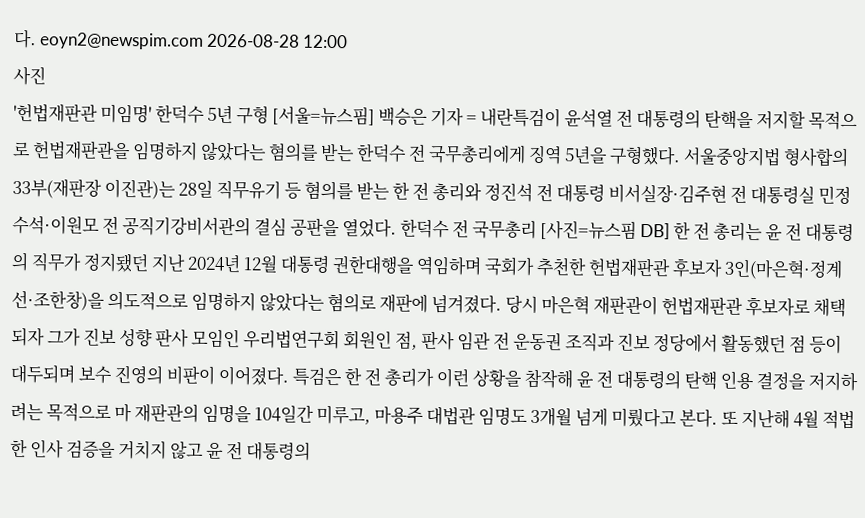다. eoyn2@newspim.com 2026-08-28 12:00
사진
'헌법재판관 미임명' 한덕수 5년 구형 [서울=뉴스핌] 백승은 기자 = 내란특검이 윤석열 전 대통령의 탄핵을 저지할 목적으로 헌법재판관을 임명하지 않았다는 혐의를 받는 한덕수 전 국무총리에게 징역 5년을 구형했다. 서울중앙지법 형사합의33부(재판장 이진관)는 28일 직무유기 등 혐의를 받는 한 전 총리와 정진석 전 대통령 비서실장·김주현 전 대통령실 민정수석·이원모 전 공직기강비서관의 결심 공판을 열었다. 한덕수 전 국무총리 [사진=뉴스핌 DB] 한 전 총리는 윤 전 대통령의 직무가 정지됐던 지난 2024년 12월 대통령 권한대행을 역임하며 국회가 추천한 헌법재판관 후보자 3인(마은혁·정계선·조한창)을 의도적으로 임명하지 않았다는 혐의로 재판에 넘겨졌다. 당시 마은혁 재판관이 헌법재판관 후보자로 채택되자 그가 진보 성향 판사 모임인 우리법연구회 회원인 점, 판사 임관 전 운동권 조직과 진보 정당에서 활동했던 점 등이 대두되며 보수 진영의 비판이 이어졌다. 특검은 한 전 총리가 이런 상황을 참작해 윤 전 대통령의 탄핵 인용 결정을 저지하려는 목적으로 마 재판관의 임명을 104일간 미루고, 마용주 대법관 임명도 3개월 넘게 미뤘다고 본다. 또 지난해 4월 적법한 인사 검증을 거치지 않고 윤 전 대통령의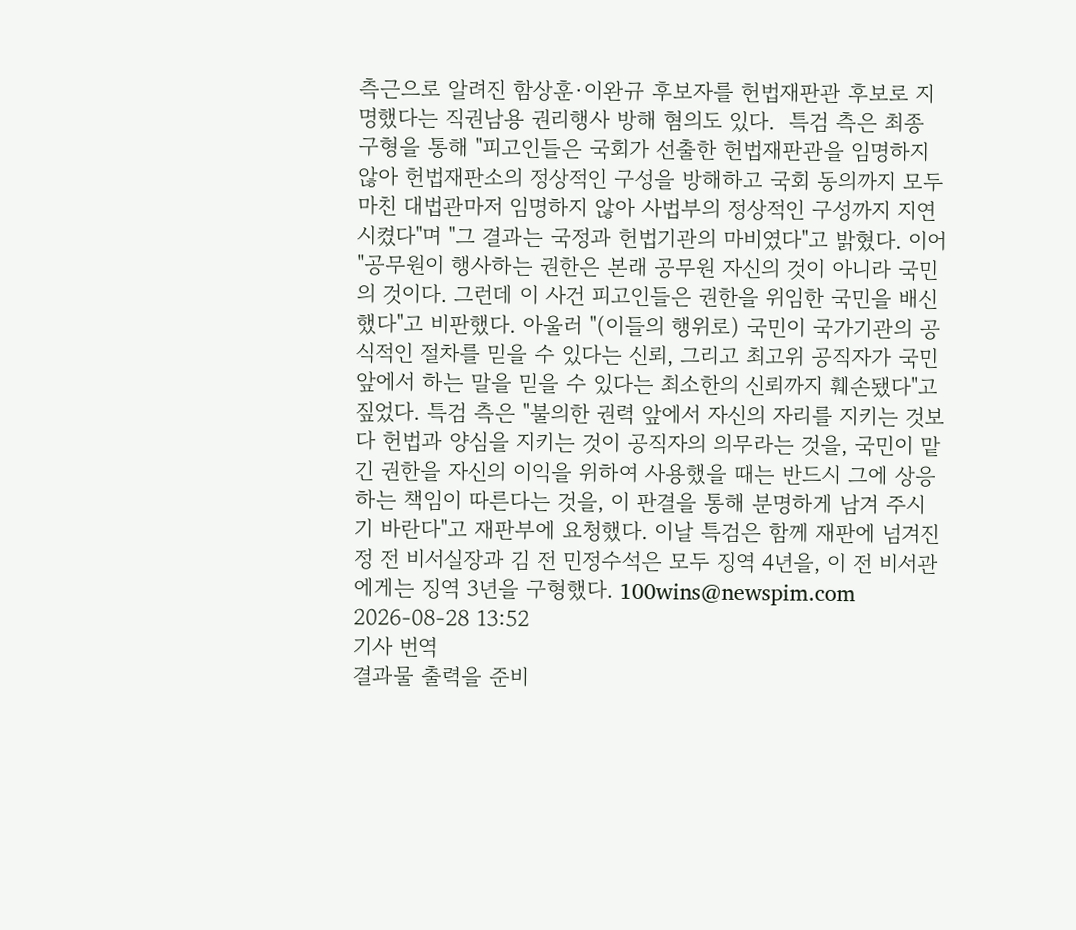측근으로 알려진 함상훈·이완규 후보자를 헌법재판관 후보로 지명했다는 직권남용 권리행사 방해 혐의도 있다.  특검 측은 최종 구형을 통해 "피고인들은 국회가 선출한 헌법재판관을 임명하지 않아 헌법재판소의 정상적인 구성을 방해하고 국회 동의까지 모두 마친 대법관마저 임명하지 않아 사법부의 정상적인 구성까지 지연시켰다"며 "그 결과는 국정과 헌법기관의 마비였다"고 밝혔다. 이어 "공무원이 행사하는 권한은 본래 공무원 자신의 것이 아니라 국민의 것이다. 그런데 이 사건 피고인들은 권한을 위임한 국민을 배신했다"고 비판했다. 아울러 "(이들의 행위로) 국민이 국가기관의 공식적인 절차를 믿을 수 있다는 신뢰, 그리고 최고위 공직자가 국민 앞에서 하는 말을 믿을 수 있다는 최소한의 신뢰까지 훼손됐다"고 짚었다. 특검 측은 "불의한 권력 앞에서 자신의 자리를 지키는 것보다 헌법과 양심을 지키는 것이 공직자의 의무라는 것을, 국민이 맡긴 권한을 자신의 이익을 위하여 사용했을 때는 반드시 그에 상응하는 책임이 따른다는 것을, 이 판결을 통해 분명하게 남겨 주시기 바란다"고 재판부에 요청했다. 이날 특검은 함께 재판에 넘겨진 정 전 비서실장과 김 전 민정수석은 모두 징역 4년을, 이 전 비서관에게는 징역 3년을 구형했다. 100wins@newspim.com 2026-08-28 13:52
기사 번역
결과물 출력을 준비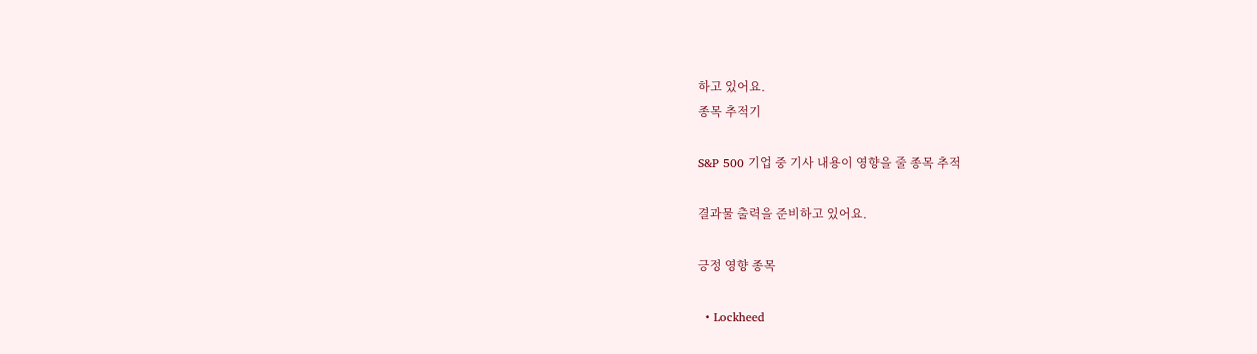하고 있어요.
종목 추적기

S&P 500 기업 중 기사 내용이 영향을 줄 종목 추적

결과물 출력을 준비하고 있어요.

긍정 영향 종목

  • Lockheed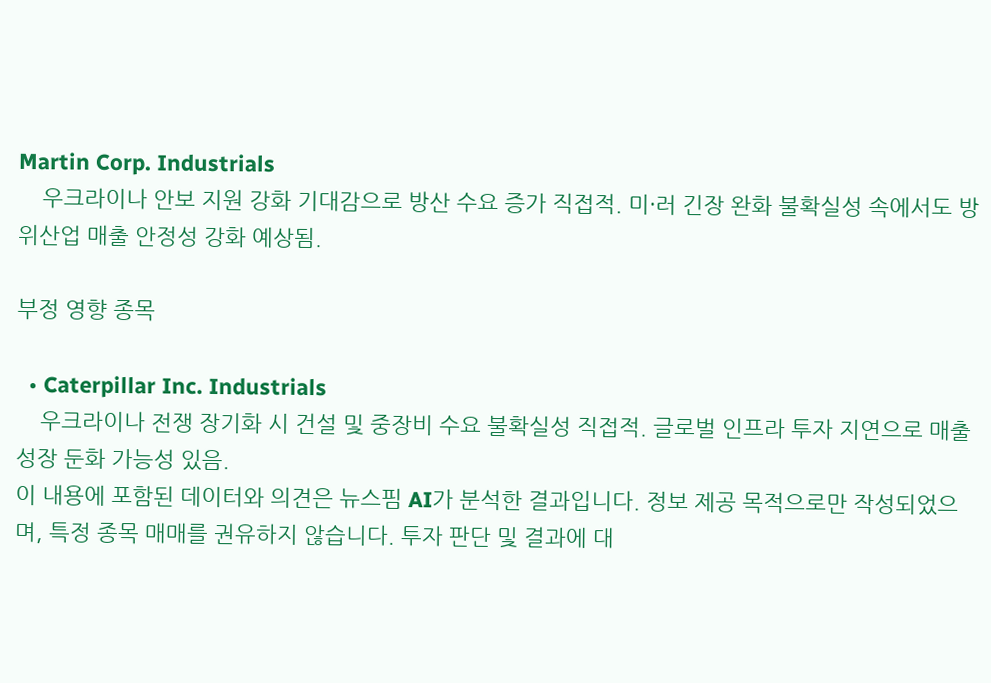Martin Corp. Industrials
    우크라이나 안보 지원 강화 기대감으로 방산 수요 증가 직접적. 미·러 긴장 완화 불확실성 속에서도 방위산업 매출 안정성 강화 예상됨.

부정 영향 종목

  • Caterpillar Inc. Industrials
    우크라이나 전쟁 장기화 시 건설 및 중장비 수요 불확실성 직접적. 글로벌 인프라 투자 지연으로 매출 성장 둔화 가능성 있음.
이 내용에 포함된 데이터와 의견은 뉴스핌 AI가 분석한 결과입니다. 정보 제공 목적으로만 작성되었으며, 특정 종목 매매를 권유하지 않습니다. 투자 판단 및 결과에 대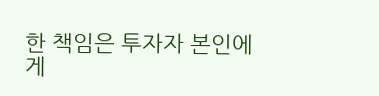한 책임은 투자자 본인에게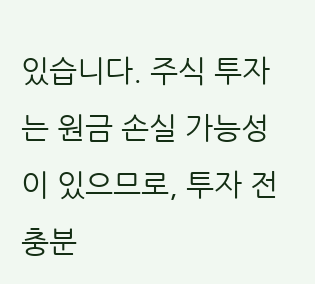있습니다. 주식 투자는 원금 손실 가능성이 있으므로, 투자 전 충분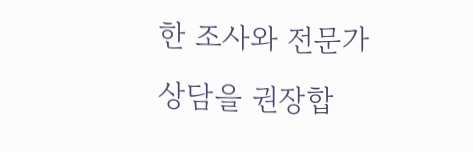한 조사와 전문가 상담을 권장합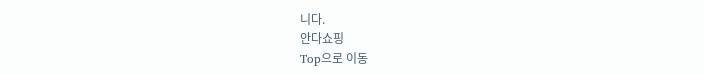니다.
안다쇼핑
Top으로 이동